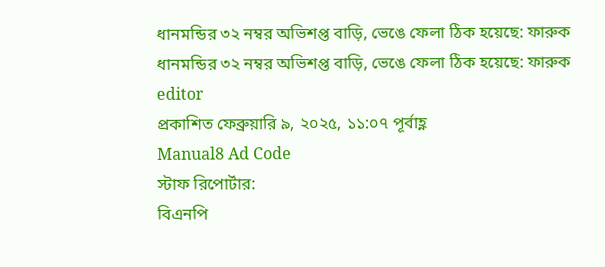ধানমন্ডির ৩২ নম্বর অভিশপ্ত বাড়ি, ভেঙে ফেলা ঠিক হয়েছে: ফারুক
ধানমন্ডির ৩২ নম্বর অভিশপ্ত বাড়ি, ভেঙে ফেলা ঠিক হয়েছে: ফারুক
editor
প্রকাশিত ফেব্রুয়ারি ৯, ২০২৫, ১১:০৭ পূর্বাহ্ণ
Manual8 Ad Code
স্টাফ রিপোর্টার:
বিএনপি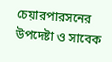চেয়ারপারসনের উপদেষ্টা ও সাবেক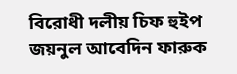বিরোধী দলীয় চিফ হুইপ জয়নুল আবেদিন ফারুক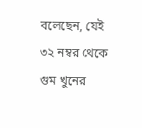বলেছেন, যেই ৩২ নম্বর থেকে গুম খুনের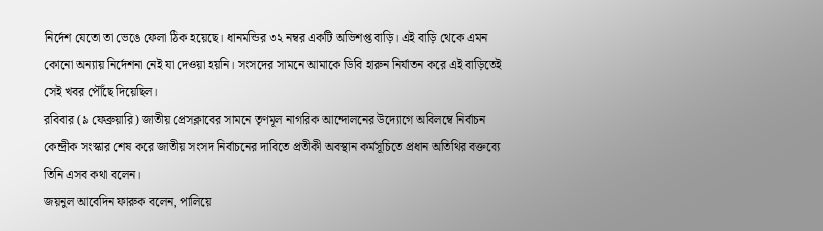নির্দেশ যেতো তা ভেঙে ফেলা ঠিক হয়েছে। ধানমন্ডির ৩২ নম্বর একটি অভিশপ্ত বাড়ি। এই বাড়ি থেকে এমন কোনো অন্যায় নির্দেশনা নেই যা দেওয়া হয়নি। সংসদের সামনে আমাকে ডিবি হারুন নির্যাতন করে এই বাড়িতেই সেই খবর পৌঁছে দিয়েছিল।
রবিবার (৯ ফেব্রুয়ারি) জাতীয় প্রেসক্লাবের সামনে তৃণমূল নাগরিক আন্দোলনের উদ্যোগে অবিলম্বে নির্বাচন কেন্দ্রীক সংস্কার শেষ করে জাতীয় সংসদ নির্বাচনের দাবিতে প্রতীকী অবস্থান কর্মসূচিতে প্রধান অতিথির বক্তব্যে তিনি এসব কথা বলেন।
জয়নুল আবেদিন ফারুক বলেন, পালিয়ে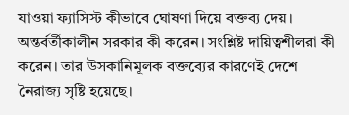যাওয়া ফ্যাসিস্ট কীভাবে ঘোষণা দিয়ে বক্তব্য দেয়। অন্তর্বর্তীকালীন সরকার কী করেন। সংশ্লিষ্ট দায়িত্বশীলরা কী করেন। তার উসকানিমূলক বক্তব্যের কারণেই দেশে নৈরাজ্য সৃষ্টি হয়েছে।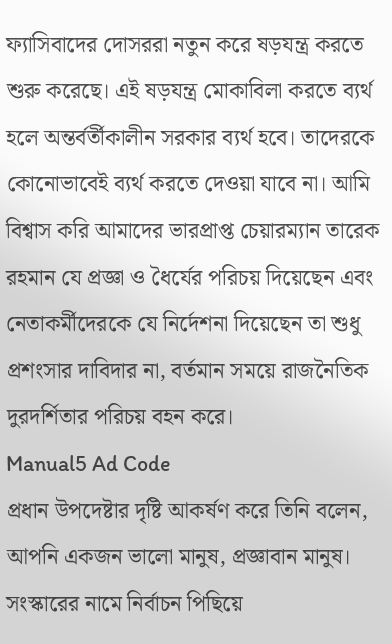ফ্যাসিবাদের দোসররা নতুন করে ষড়যন্ত্র করতে শুরু করেছে। এই ষড়যন্ত্র মোকাবিলা করতে ব্যর্থ হলে অন্তর্বর্তীকালীন সরকার ব্যর্থ হবে। তাদেরকে কোনোভাবেই ব্যর্থ করতে দেওয়া যাবে না। আমি বিশ্বাস করি আমাদের ভারপ্রাপ্ত চেয়ারম্যান তারেক রহমান যে প্রজ্ঞা ও ধৈর্যের পরিচয় দিয়েছেন এবং নেতাকর্মীদেরকে যে নির্দেশনা দিয়েছেন তা শুধু প্রশংসার দাবিদার না, বর্তমান সময়ে রাজনৈতিক দুরদর্শিতার পরিচয় বহন করে।
Manual5 Ad Code
প্রধান উপদেষ্টার দৃষ্টি আকর্ষণ করে তিনি বলেন, আপনি একজন ভালো মানুষ, প্রজ্ঞাবান মানুষ। সংস্কারের নামে নির্বাচন পিছিয়ে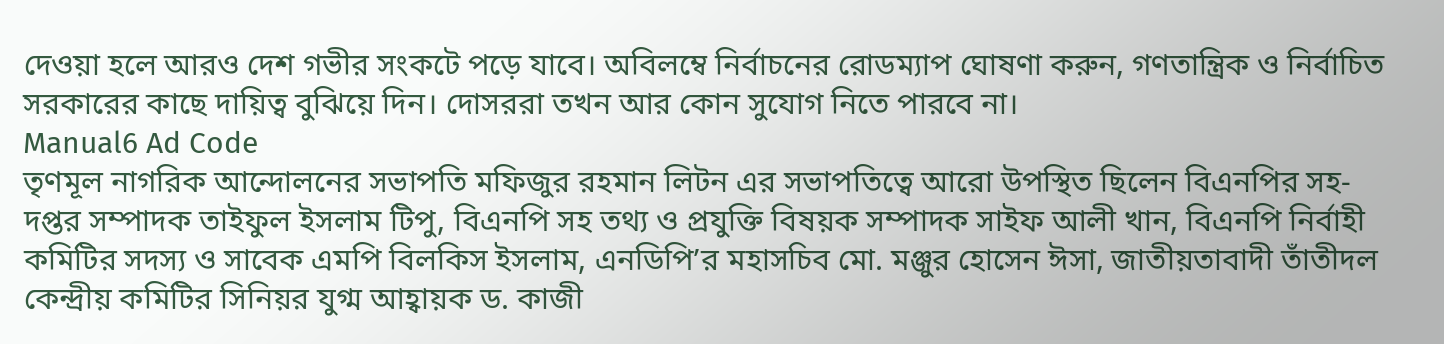দেওয়া হলে আরও দেশ গভীর সংকটে পড়ে যাবে। অবিলম্বে নির্বাচনের রোডম্যাপ ঘোষণা করুন, গণতান্ত্রিক ও নির্বাচিত সরকারের কাছে দায়িত্ব বুঝিয়ে দিন। দোসররা তখন আর কোন সুযোগ নিতে পারবে না।
Manual6 Ad Code
তৃণমূল নাগরিক আন্দোলনের সভাপতি মফিজুর রহমান লিটন এর সভাপতিত্বে আরো উপস্থিত ছিলেন বিএনপির সহ-দপ্তর সম্পাদক তাইফুল ইসলাম টিপু, বিএনপি সহ তথ্য ও প্রযুক্তি বিষয়ক সম্পাদক সাইফ আলী খান, বিএনপি নির্বাহী কমিটির সদস্য ও সাবেক এমপি বিলকিস ইসলাম, এনডিপি’র মহাসচিব মো. মঞ্জুর হোসেন ঈসা, জাতীয়তাবাদী তাঁতীদল কেন্দ্রীয় কমিটির সিনিয়র যুগ্ম আহ্বায়ক ড. কাজী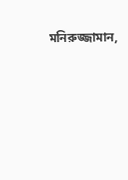মনিরুজ্জামান,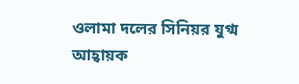ওলামা দলের সিনিয়র যুগ্ম আহ্বায়ক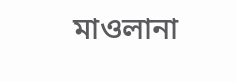মাওলানা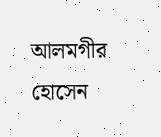আলমগীর হোসেন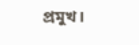প্রমুখ।